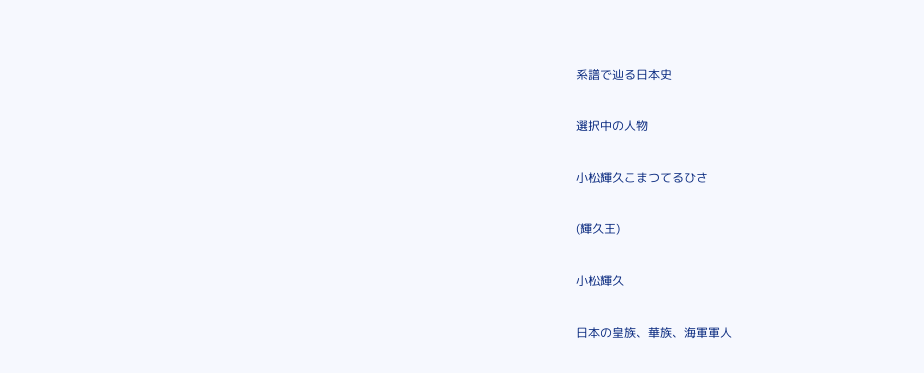系譜で辿る日本史

選択中の人物

小松輝久こまつてるひさ

(輝久王)

小松輝久

日本の皇族、華族、海軍軍人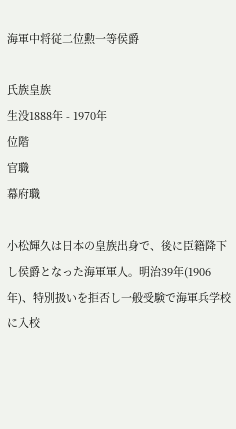海軍中将従二位勲一等侯爵

氏族皇族
生没1888年 - 1970年
位階
官職
幕府職

小松輝久は日本の皇族出身で、後に臣籍降下し侯爵となった海軍軍人。明治39年(1906年)、特別扱いを拒否し一般受験で海軍兵学校に入校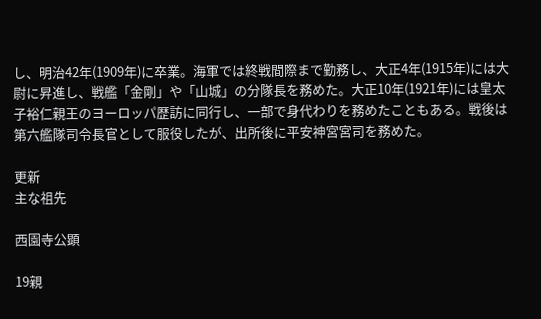し、明治42年(1909年)に卒業。海軍では終戦間際まで勤務し、大正4年(1915年)には大尉に昇進し、戦艦「金剛」や「山城」の分隊長を務めた。大正10年(1921年)には皇太子裕仁親王のヨーロッパ歴訪に同行し、一部で身代わりを務めたこともある。戦後は第六艦隊司令長官として服役したが、出所後に平安神宮宮司を務めた。

更新
主な祖先

西園寺公顕

19親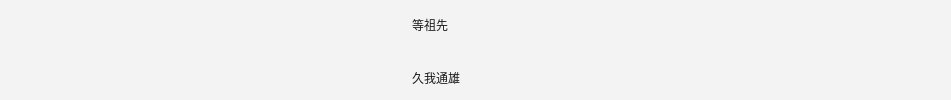等祖先

久我通雄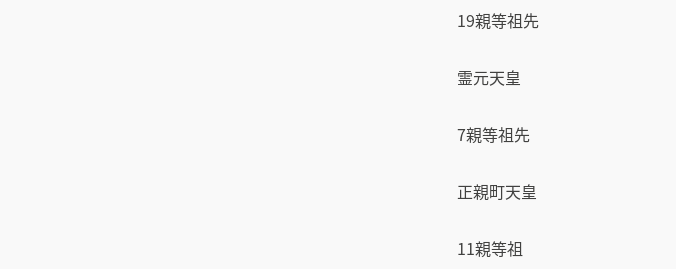19親等祖先

霊元天皇

7親等祖先

正親町天皇

11親等祖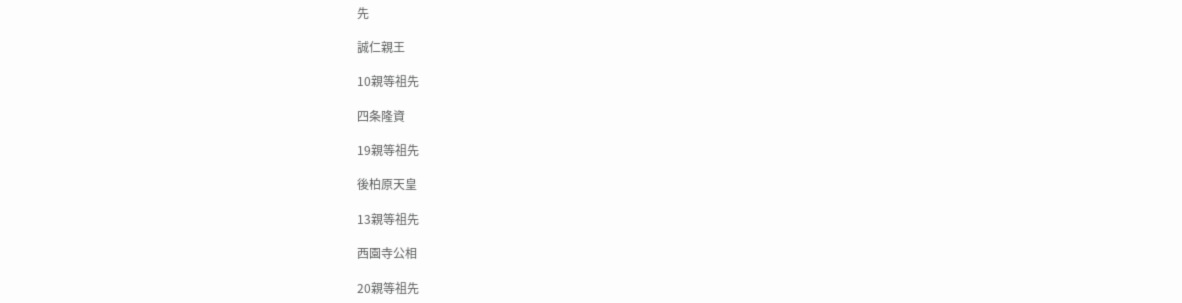先

誠仁親王

10親等祖先

四条隆資

19親等祖先

後柏原天皇

13親等祖先

西園寺公相

20親等祖先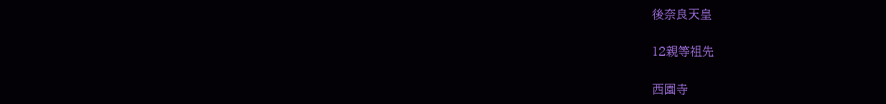後奈良天皇

12親等祖先

西園寺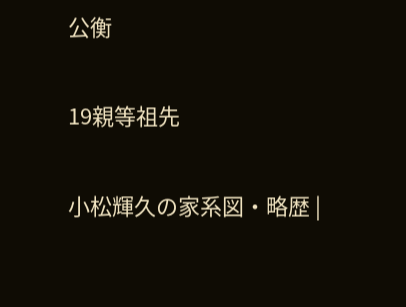公衡

19親等祖先

小松輝久の家系図・略歴 |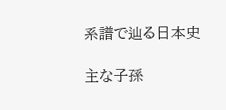系譜で辿る日本史

主な子孫